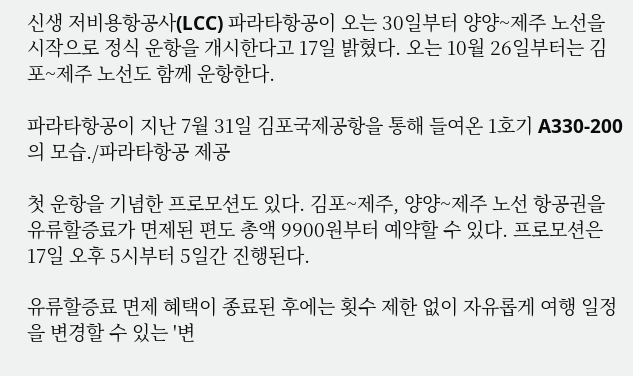신생 저비용항공사(LCC) 파라타항공이 오는 30일부터 양양~제주 노선을 시작으로 정식 운항을 개시한다고 17일 밝혔다. 오는 10월 26일부터는 김포~제주 노선도 함께 운항한다.

파라타항공이 지난 7월 31일 김포국제공항을 통해 들여온 1호기 A330-200의 모습./파라타항공 제공

첫 운항을 기념한 프로모션도 있다. 김포~제주, 양양~제주 노선 항공권을 유류할증료가 면제된 편도 총액 9900원부터 예약할 수 있다. 프로모션은 17일 오후 5시부터 5일간 진행된다.

유류할증료 면제 혜택이 종료된 후에는 횟수 제한 없이 자유롭게 여행 일정을 변경할 수 있는 '변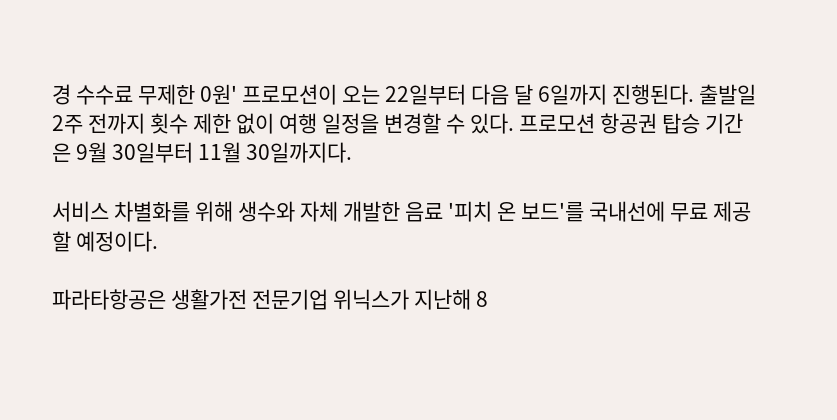경 수수료 무제한 0원' 프로모션이 오는 22일부터 다음 달 6일까지 진행된다. 출발일 2주 전까지 횟수 제한 없이 여행 일정을 변경할 수 있다. 프로모션 항공권 탑승 기간은 9월 30일부터 11월 30일까지다.

서비스 차별화를 위해 생수와 자체 개발한 음료 '피치 온 보드'를 국내선에 무료 제공할 예정이다.

파라타항공은 생활가전 전문기업 위닉스가 지난해 8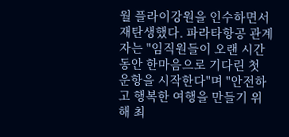월 플라이강원을 인수하면서 재탄생했다. 파라타항공 관계자는 "임직원들이 오랜 시간 동안 한마음으로 기다린 첫 운항을 시작한다"며 "안전하고 행복한 여행을 만들기 위해 최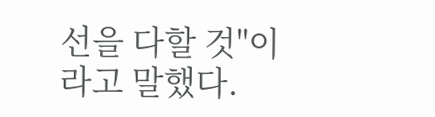선을 다할 것"이라고 말했다.